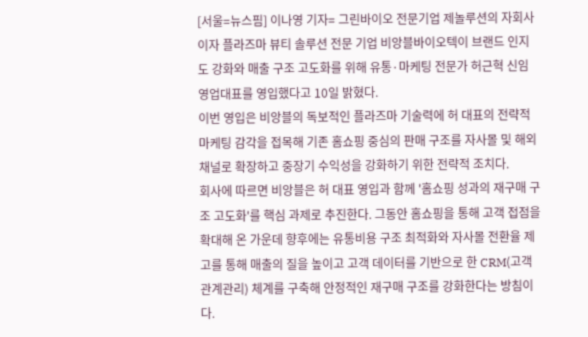[서울=뉴스핌] 이나영 기자= 그린바이오 전문기업 제놀루션의 자회사이자 플라즈마 뷰티 솔루션 전문 기업 비앙블바이오텍이 브랜드 인지도 강화와 매출 구조 고도화를 위해 유통·마케팅 전문가 허근혁 신임 영업대표를 영입했다고 10일 밝혔다.
이번 영입은 비앙블의 독보적인 플라즈마 기술력에 허 대표의 전략적 마케팅 감각을 접목해 기존 홈쇼핑 중심의 판매 구조를 자사몰 및 해외 채널로 확장하고 중장기 수익성을 강화하기 위한 전략적 조치다.
회사에 따르면 비앙블은 허 대표 영입과 함께 '홈쇼핑 성과의 재구매 구조 고도화'를 핵심 과제로 추진한다. 그동안 홈쇼핑을 통해 고객 접점을 확대해 온 가운데 향후에는 유통비용 구조 최적화와 자사몰 전환율 제고를 통해 매출의 질을 높이고 고객 데이터를 기반으로 한 CRM(고객관계관리) 체계를 구축해 안정적인 재구매 구조를 강화한다는 방침이다.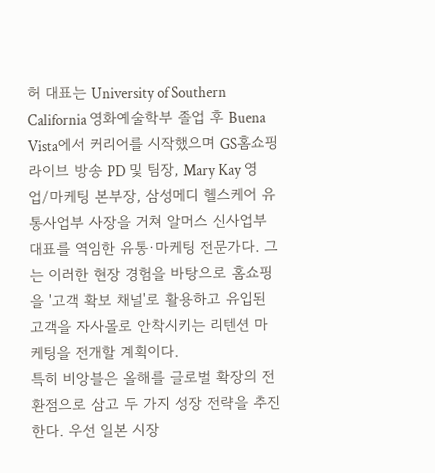허 대표는 University of Southern California 영화예술학부 졸업 후 Buena Vista에서 커리어를 시작했으며 GS홈쇼핑 라이브 방송 PD 및 팀장, Mary Kay 영업/마케팅 본부장, 삼성메디 헬스케어 유통사업부 사장을 거쳐 알머스 신사업부 대표를 역임한 유통·마케팅 전문가다. 그는 이러한 현장 경험을 바탕으로 홈쇼핑을 '고객 확보 채널'로 활용하고 유입된 고객을 자사몰로 안착시키는 리텐션 마케팅을 전개할 계획이다.
특히 비앙블은 올해를 글로벌 확장의 전환점으로 삼고 두 가지 성장 전략을 추진한다. 우선 일본 시장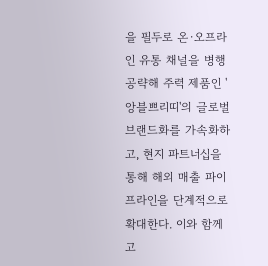을 필두로 온·오프라인 유통 채널을 병행 공략해 주력 제품인 '앙블쁘리띠'의 글로벌 브랜드화를 가속화하고, 현지 파트너십을 통해 해외 매출 파이프라인을 단계적으로 확대한다. 이와 함께 고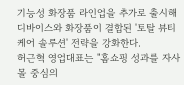기능성 화장품 라인업을 추가로 출시해 디바이스와 화장품이 결합된 '토탈 뷰티 케어 솔루션' 전략을 강화한다.
허근혁 영업대표는 "홈쇼핑 성과를 자사몰 중심의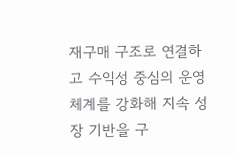재구매 구조로 연결하고 수익성 중심의 운영 체계를 강화해 지속 성장 기반을 구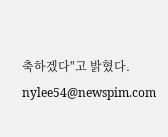축하겠다"고 밝혔다.
nylee54@newspim.com